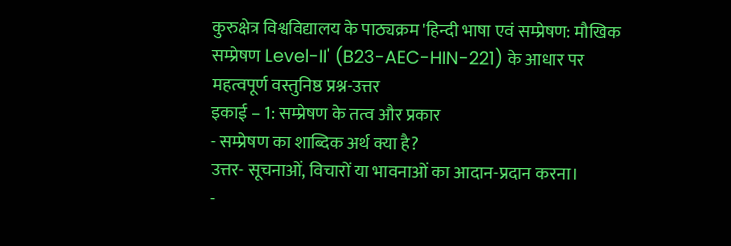कुरुक्षेत्र विश्वविद्यालय के पाठ्यक्रम 'हिन्दी भाषा एवं सम्प्रेषण: मौखिक सम्प्रेषण Level-II' (B23-AEC-HIN-221) के आधार पर महत्वपूर्ण वस्तुनिष्ठ प्रश्न-उत्तर
इकाई – 1: सम्प्रेषण के तत्व और प्रकार
- सम्प्रेषण का शाब्दिक अर्थ क्या है?
उत्तर- सूचनाओं, विचारों या भावनाओं का आदान-प्रदान करना।
-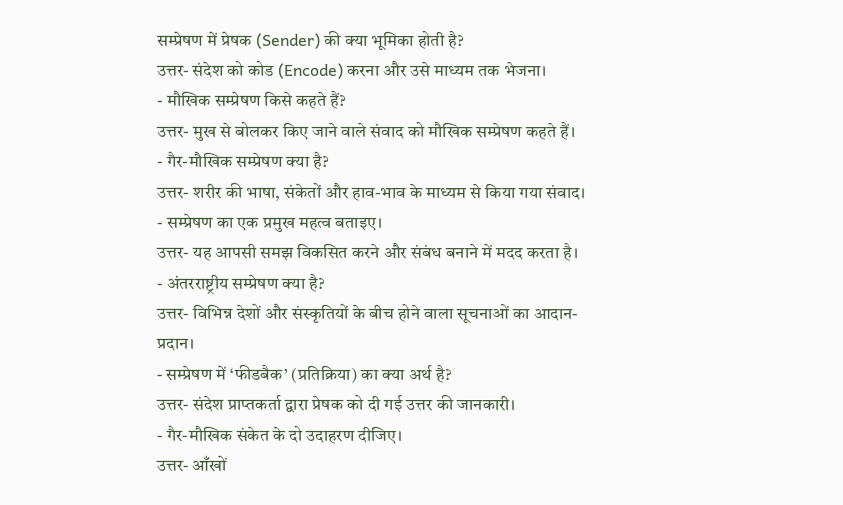सम्प्रेषण में प्रेषक (Sender) की क्या भूमिका होती है?
उत्तर- संदेश को कोड (Encode) करना और उसे माध्यम तक भेजना।
- मौखिक सम्प्रेषण किसे कहते हैं?
उत्तर- मुख से बोलकर किए जाने वाले संवाद को मौखिक सम्प्रेषण कहते हैं।
- गैर-मौखिक सम्प्रेषण क्या है?
उत्तर- शरीर की भाषा, संकेतों और हाव-भाव के माध्यम से किया गया संवाद।
- सम्प्रेषण का एक प्रमुख महत्व बताइए।
उत्तर- यह आपसी समझ विकसित करने और संबंध बनाने में मदद करता है।
- अंतरराष्ट्रीय सम्प्रेषण क्या है?
उत्तर- विभिन्न देशों और संस्कृतियों के बीच होने वाला सूचनाओं का आदान-प्रदान।
- सम्प्रेषण में ‘फीडबैक’ (प्रतिक्रिया) का क्या अर्थ है?
उत्तर- संदेश प्राप्तकर्ता द्वारा प्रेषक को दी गई उत्तर की जानकारी।
- गैर-मौखिक संकेत के दो उदाहरण दीजिए।
उत्तर- आँखों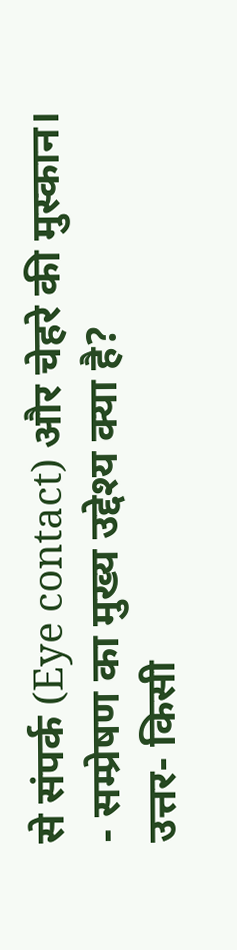से संपर्क (Eye contact) और चेहरे की मुस्कान।
- सम्प्रेषण का मुख्य उद्देश्य क्या है?
उत्तर- किसी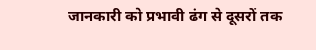जानकारी को प्रभावी ढंग से दूसरों तक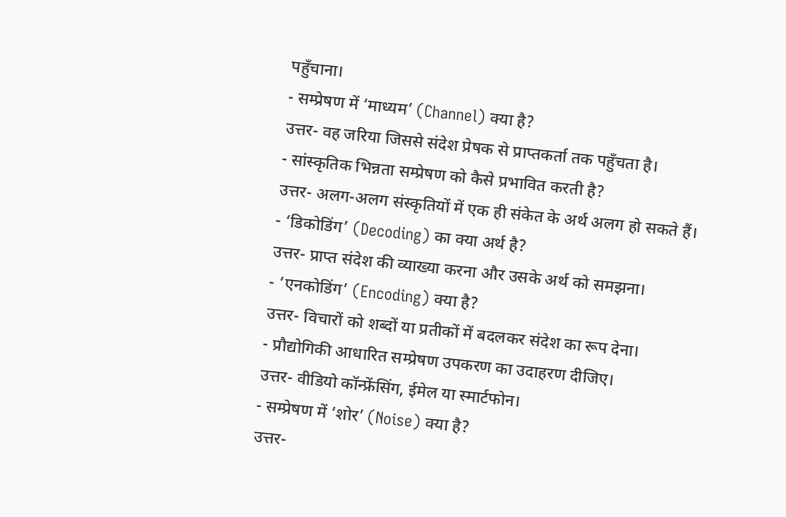पहुँचाना।
- सम्प्रेषण में ‘माध्यम’ (Channel) क्या है?
उत्तर- वह जरिया जिससे संदेश प्रेषक से प्राप्तकर्ता तक पहुँचता है।
- सांस्कृतिक भिन्नता सम्प्रेषण को कैसे प्रभावित करती है?
उत्तर- अलग-अलग संस्कृतियों में एक ही संकेत के अर्थ अलग हो सकते हैं।
- ‘डिकोडिंग’ (Decoding) का क्या अर्थ है?
उत्तर- प्राप्त संदेश की व्याख्या करना और उसके अर्थ को समझना।
- ‘एनकोडिंग’ (Encoding) क्या है?
उत्तर- विचारों को शब्दों या प्रतीकों में बदलकर संदेश का रूप देना।
- प्रौद्योगिकी आधारित सम्प्रेषण उपकरण का उदाहरण दीजिए।
उत्तर- वीडियो कॉन्फ्रेंसिंग, ईमेल या स्मार्टफोन।
- सम्प्रेषण में ‘शोर’ (Noise) क्या है?
उत्तर-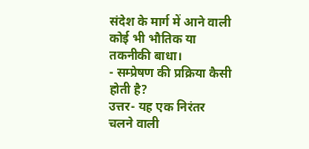संदेश के मार्ग में आने वाली कोई भी भौतिक या तकनीकी बाधा।
- सम्प्रेषण की प्रक्रिया कैसी होती है?
उत्तर- यह एक निरंतर चलने वाली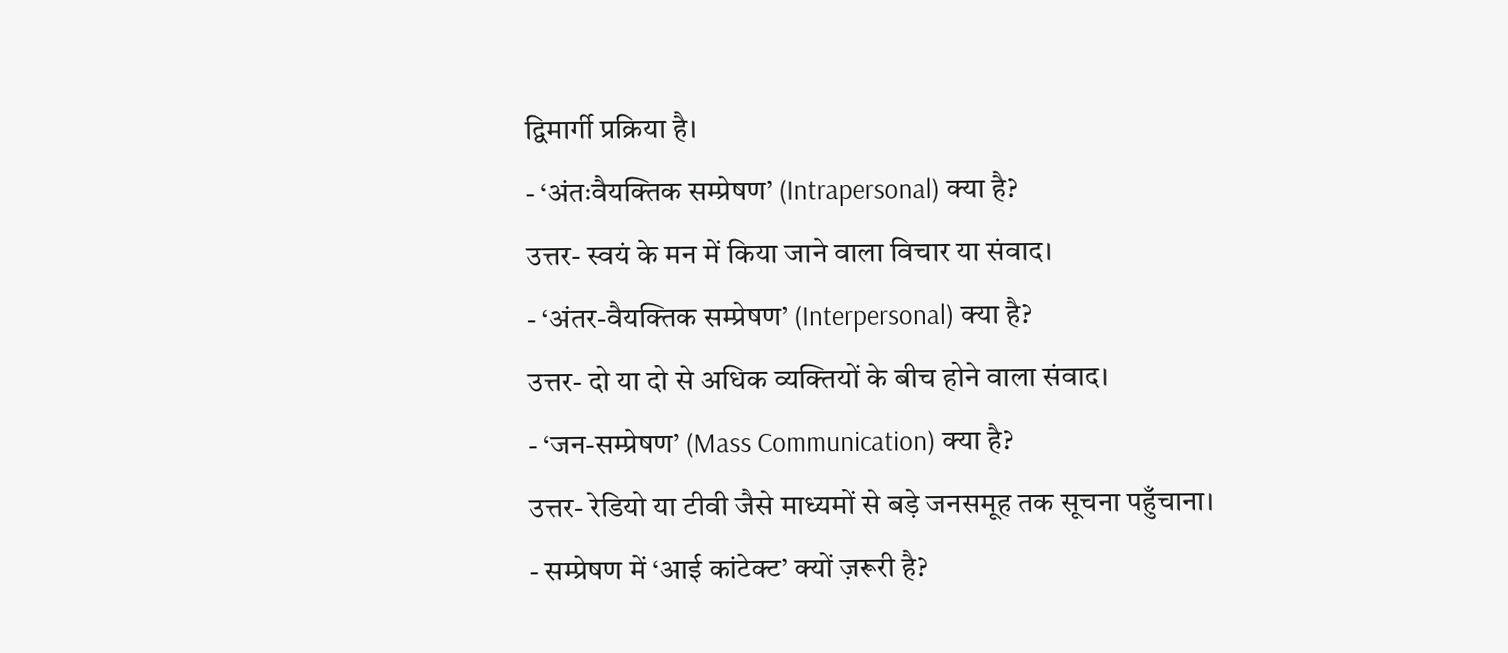द्विमार्गी प्रक्रिया है।
- ‘अंतःवैयक्तिक सम्प्रेषण’ (Intrapersonal) क्या है?
उत्तर- स्वयं के मन में किया जाने वाला विचार या संवाद।
- ‘अंतर-वैयक्तिक सम्प्रेषण’ (Interpersonal) क्या है?
उत्तर- दो या दो से अधिक व्यक्तियों के बीच होने वाला संवाद।
- ‘जन-सम्प्रेषण’ (Mass Communication) क्या है?
उत्तर- रेडियो या टीवी जैसे माध्यमों से बड़े जनसमूह तक सूचना पहुँचाना।
- सम्प्रेषण में ‘आई कांटेक्ट’ क्यों ज़रूरी है?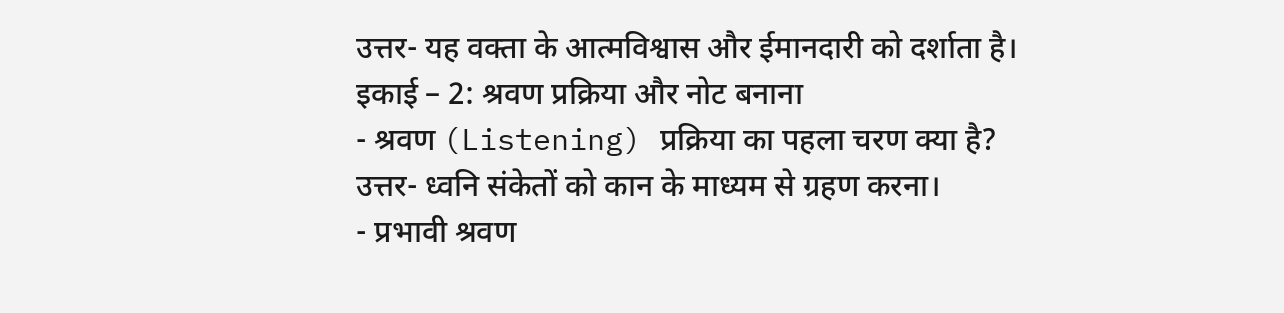उत्तर- यह वक्ता के आत्मविश्वास और ईमानदारी को दर्शाता है।
इकाई – 2: श्रवण प्रक्रिया और नोट बनाना
- श्रवण (Listening) प्रक्रिया का पहला चरण क्या है?
उत्तर- ध्वनि संकेतों को कान के माध्यम से ग्रहण करना।
- प्रभावी श्रवण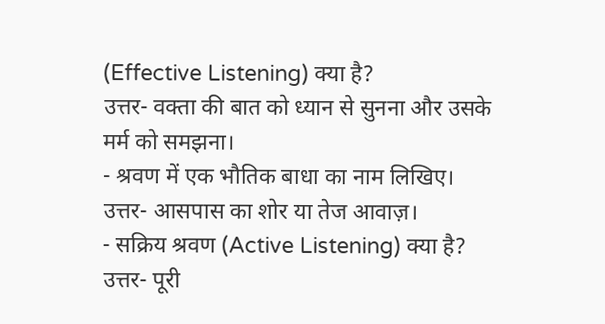(Effective Listening) क्या है?
उत्तर- वक्ता की बात को ध्यान से सुनना और उसके मर्म को समझना।
- श्रवण में एक भौतिक बाधा का नाम लिखिए।
उत्तर- आसपास का शोर या तेज आवाज़।
- सक्रिय श्रवण (Active Listening) क्या है?
उत्तर- पूरी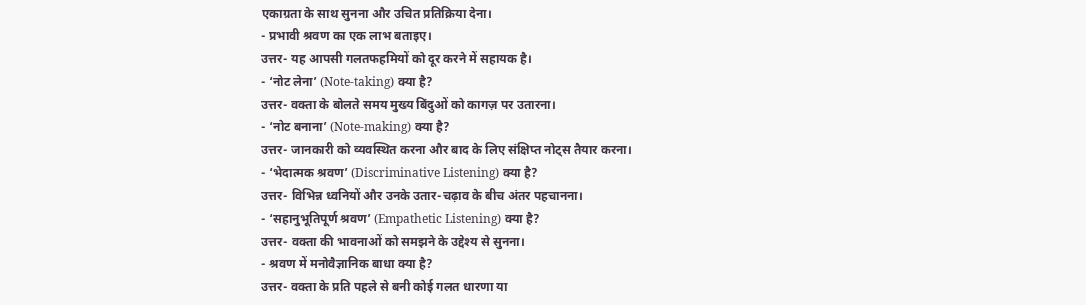एकाग्रता के साथ सुनना और उचित प्रतिक्रिया देना।
- प्रभावी श्रवण का एक लाभ बताइए।
उत्तर- यह आपसी गलतफहमियों को दूर करने में सहायक है।
- ‘नोट लेना’ (Note-taking) क्या है?
उत्तर- वक्ता के बोलते समय मुख्य बिंदुओं को कागज़ पर उतारना।
- ‘नोट बनाना’ (Note-making) क्या है?
उत्तर- जानकारी को व्यवस्थित करना और बाद के लिए संक्षिप्त नोट्स तैयार करना।
- ‘भेदात्मक श्रवण’ (Discriminative Listening) क्या है?
उत्तर- विभिन्न ध्वनियों और उनके उतार-चढ़ाव के बीच अंतर पहचानना।
- ‘सहानुभूतिपूर्ण श्रवण’ (Empathetic Listening) क्या है?
उत्तर- वक्ता की भावनाओं को समझने के उद्देश्य से सुनना।
- श्रवण में मनोवैज्ञानिक बाधा क्या है?
उत्तर- वक्ता के प्रति पहले से बनी कोई गलत धारणा या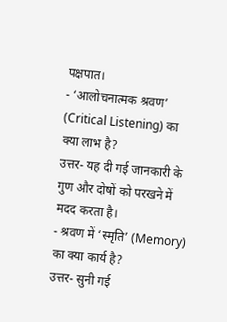पक्षपात।
- ‘आलोचनात्मक श्रवण’ (Critical Listening) का क्या लाभ है?
उत्तर- यह दी गई जानकारी के गुण और दोषों को परखने में मदद करता है।
- श्रवण में ‘स्मृति’ (Memory) का क्या कार्य है?
उत्तर- सुनी गई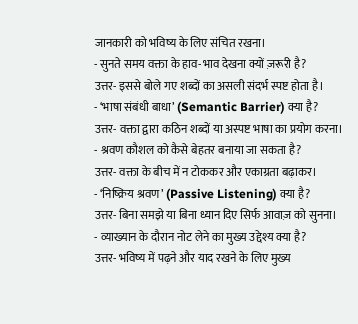जानकारी को भविष्य के लिए संचित रखना।
- सुनते समय वक्ता के हाव-भाव देखना क्यों ज़रूरी है?
उत्तर- इससे बोले गए शब्दों का असली संदर्भ स्पष्ट होता है।
- ‘भाषा संबंधी बाधा’ (Semantic Barrier) क्या है?
उत्तर- वक्ता द्वारा कठिन शब्दों या अस्पष्ट भाषा का प्रयोग करना।
- श्रवण कौशल को कैसे बेहतर बनाया जा सकता है?
उत्तर- वक्ता के बीच में न टोककर और एकाग्रता बढ़ाकर।
- ‘निष्क्रिय श्रवण’ (Passive Listening) क्या है?
उत्तर- बिना समझे या बिना ध्यान दिए सिर्फ आवाज़ को सुनना।
- व्याख्यान के दौरान नोट लेने का मुख्य उद्देश्य क्या है?
उत्तर- भविष्य में पढ़ने और याद रखने के लिए मुख्य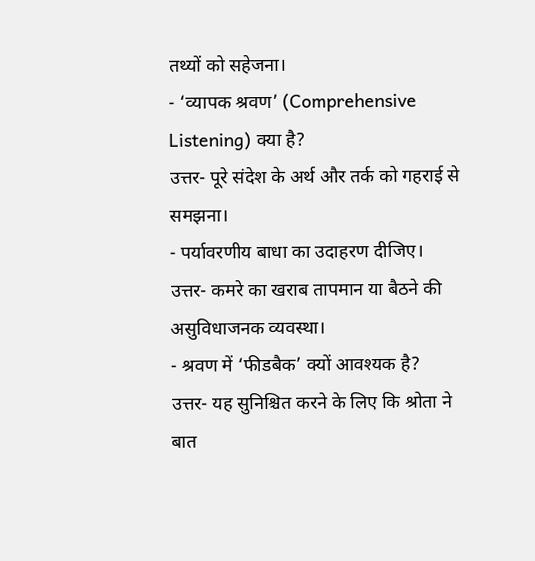तथ्यों को सहेजना।
- ‘व्यापक श्रवण’ (Comprehensive Listening) क्या है?
उत्तर- पूरे संदेश के अर्थ और तर्क को गहराई से समझना।
- पर्यावरणीय बाधा का उदाहरण दीजिए।
उत्तर- कमरे का खराब तापमान या बैठने की असुविधाजनक व्यवस्था।
- श्रवण में ‘फीडबैक’ क्यों आवश्यक है?
उत्तर- यह सुनिश्चित करने के लिए कि श्रोता ने बात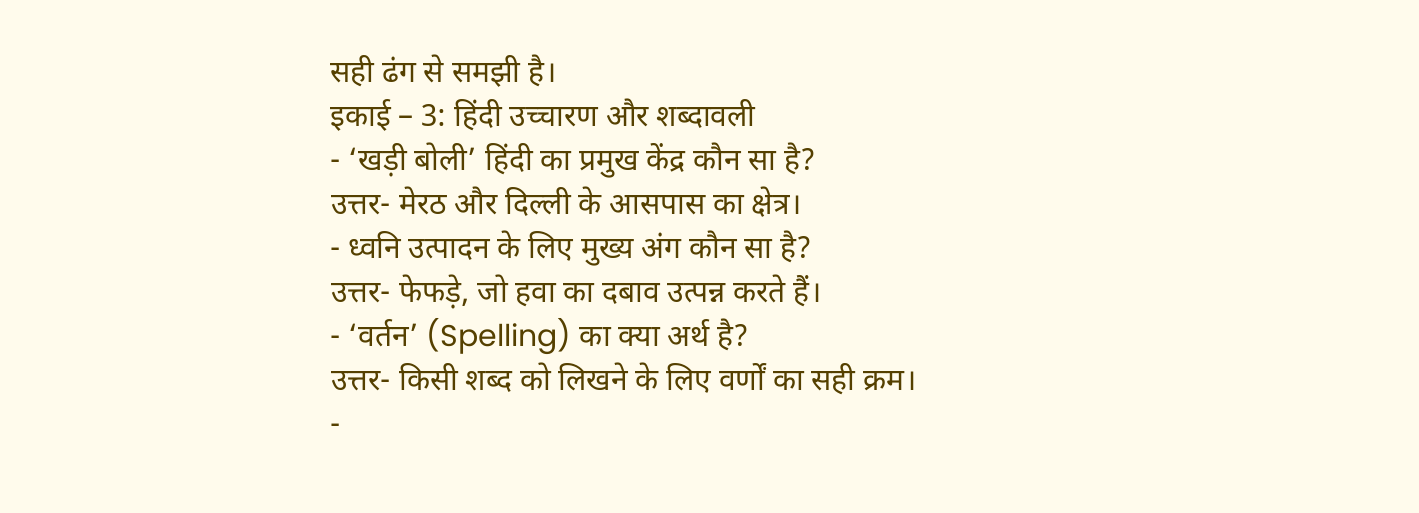सही ढंग से समझी है।
इकाई – 3: हिंदी उच्चारण और शब्दावली
- ‘खड़ी बोली’ हिंदी का प्रमुख केंद्र कौन सा है?
उत्तर- मेरठ और दिल्ली के आसपास का क्षेत्र।
- ध्वनि उत्पादन के लिए मुख्य अंग कौन सा है?
उत्तर- फेफड़े, जो हवा का दबाव उत्पन्न करते हैं।
- ‘वर्तन’ (Spelling) का क्या अर्थ है?
उत्तर- किसी शब्द को लिखने के लिए वर्णों का सही क्रम।
-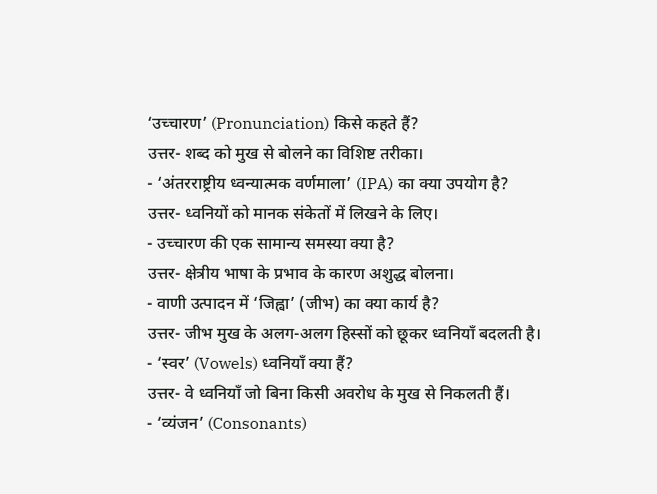‘उच्चारण’ (Pronunciation) किसे कहते हैं?
उत्तर- शब्द को मुख से बोलने का विशिष्ट तरीका।
- ‘अंतरराष्ट्रीय ध्वन्यात्मक वर्णमाला’ (IPA) का क्या उपयोग है?
उत्तर- ध्वनियों को मानक संकेतों में लिखने के लिए।
- उच्चारण की एक सामान्य समस्या क्या है?
उत्तर- क्षेत्रीय भाषा के प्रभाव के कारण अशुद्ध बोलना।
- वाणी उत्पादन में ‘जिह्वा’ (जीभ) का क्या कार्य है?
उत्तर- जीभ मुख के अलग-अलग हिस्सों को छूकर ध्वनियाँ बदलती है।
- ‘स्वर’ (Vowels) ध्वनियाँ क्या हैं?
उत्तर- वे ध्वनियाँ जो बिना किसी अवरोध के मुख से निकलती हैं।
- ‘व्यंजन’ (Consonants)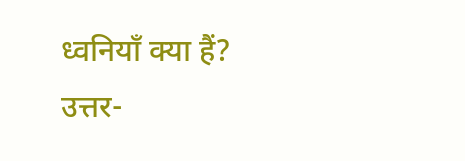ध्वनियाँ क्या हैं?
उत्तर-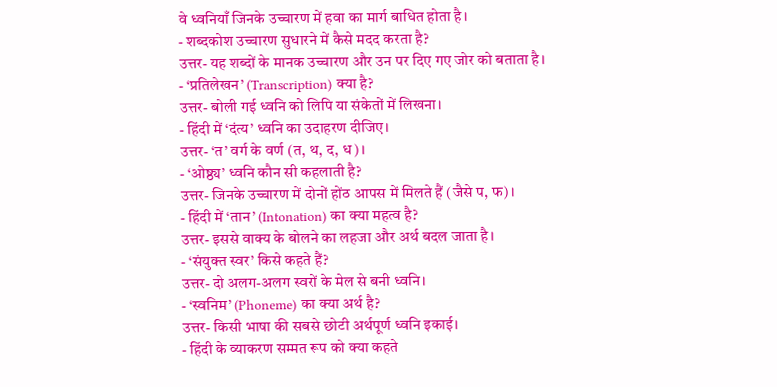वे ध्वनियाँ जिनके उच्चारण में हवा का मार्ग बाधित होता है।
- शब्दकोश उच्चारण सुधारने में कैसे मदद करता है?
उत्तर- यह शब्दों के मानक उच्चारण और उन पर दिए गए जोर को बताता है।
- ‘प्रतिलेखन’ (Transcription) क्या है?
उत्तर- बोली गई ध्वनि को लिपि या संकेतों में लिखना।
- हिंदी में ‘दंत्य’ ध्वनि का उदाहरण दीजिए।
उत्तर- ‘त’ वर्ग के वर्ण (त, थ, द, ध)।
- ‘ओष्ठ्य’ ध्वनि कौन सी कहलाती है?
उत्तर- जिनके उच्चारण में दोनों होंठ आपस में मिलते हैं (जैसे प, फ)।
- हिंदी में ‘तान’ (Intonation) का क्या महत्व है?
उत्तर- इससे वाक्य के बोलने का लहजा और अर्थ बदल जाता है।
- ‘संयुक्त स्वर’ किसे कहते हैं?
उत्तर- दो अलग-अलग स्वरों के मेल से बनी ध्वनि।
- ‘स्वनिम’ (Phoneme) का क्या अर्थ है?
उत्तर- किसी भाषा की सबसे छोटी अर्थपूर्ण ध्वनि इकाई।
- हिंदी के व्याकरण सम्मत रूप को क्या कहते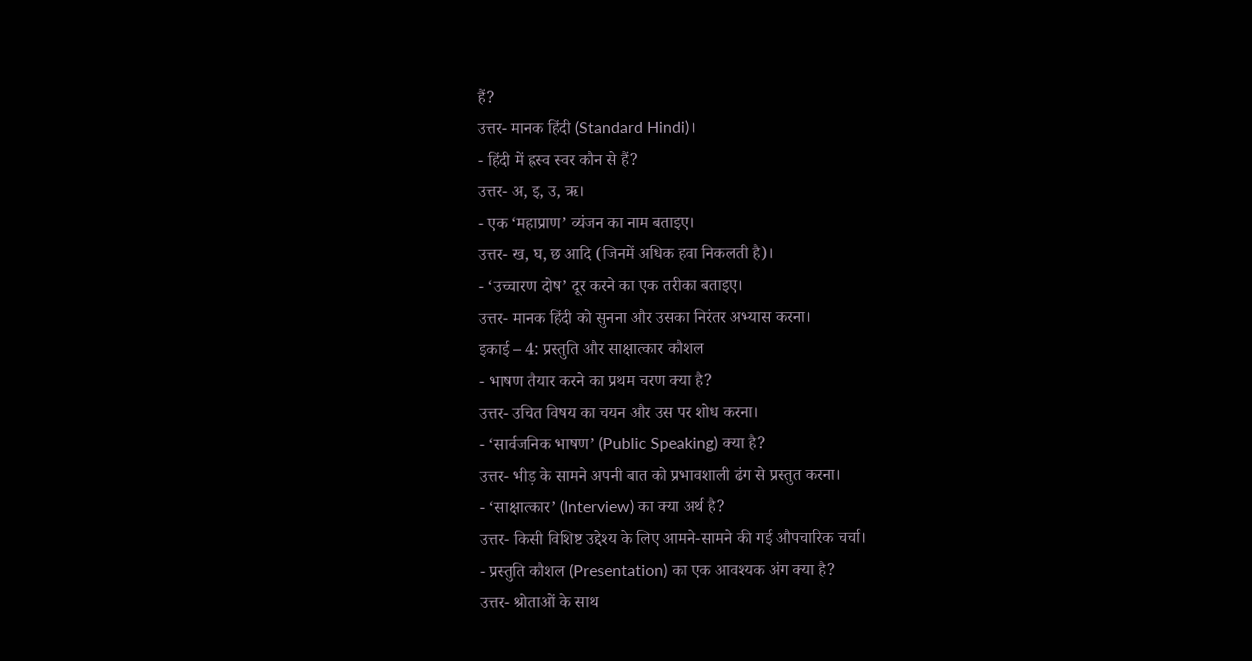हैं?
उत्तर- मानक हिंदी (Standard Hindi)।
- हिंदी में ह्रस्व स्वर कौन से हैं?
उत्तर- अ, इ, उ, ऋ।
- एक ‘महाप्राण’ व्यंजन का नाम बताइए।
उत्तर- ख, घ, छ आदि (जिनमें अधिक हवा निकलती है)।
- ‘उच्चारण दोष’ दूर करने का एक तरीका बताइए।
उत्तर- मानक हिंदी को सुनना और उसका निरंतर अभ्यास करना।
इकाई – 4: प्रस्तुति और साक्षात्कार कौशल
- भाषण तैयार करने का प्रथम चरण क्या है?
उत्तर- उचित विषय का चयन और उस पर शोध करना।
- ‘सार्वजनिक भाषण’ (Public Speaking) क्या है?
उत्तर- भीड़ के सामने अपनी बात को प्रभावशाली ढंग से प्रस्तुत करना।
- ‘साक्षात्कार’ (Interview) का क्या अर्थ है?
उत्तर- किसी विशिष्ट उद्देश्य के लिए आमने-सामने की गई औपचारिक चर्चा।
- प्रस्तुति कौशल (Presentation) का एक आवश्यक अंग क्या है?
उत्तर- श्रोताओं के साथ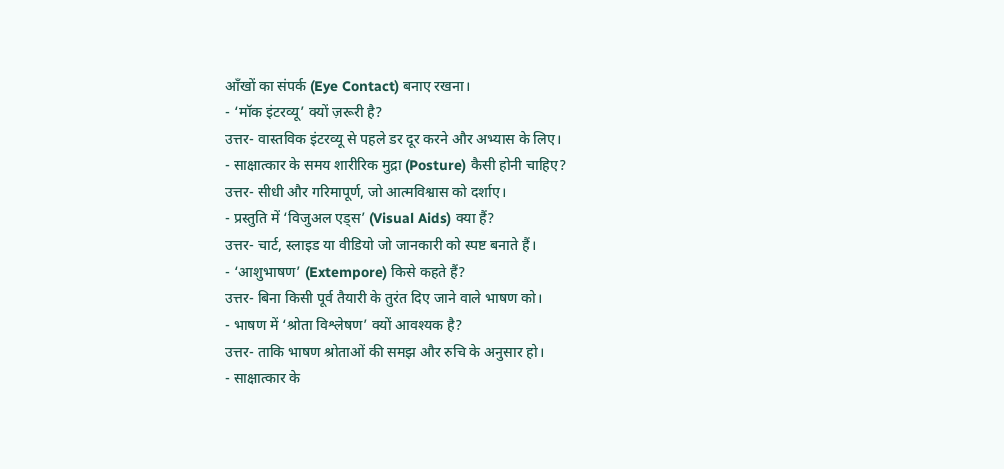आँखों का संपर्क (Eye Contact) बनाए रखना।
- ‘मॉक इंटरव्यू’ क्यों ज़रूरी है?
उत्तर- वास्तविक इंटरव्यू से पहले डर दूर करने और अभ्यास के लिए।
- साक्षात्कार के समय शारीरिक मुद्रा (Posture) कैसी होनी चाहिए?
उत्तर- सीधी और गरिमापूर्ण, जो आत्मविश्वास को दर्शाए।
- प्रस्तुति में ‘विजुअल एड्स’ (Visual Aids) क्या हैं?
उत्तर- चार्ट, स्लाइड या वीडियो जो जानकारी को स्पष्ट बनाते हैं।
- ‘आशुभाषण’ (Extempore) किसे कहते हैं?
उत्तर- बिना किसी पूर्व तैयारी के तुरंत दिए जाने वाले भाषण को।
- भाषण में ‘श्रोता विश्लेषण’ क्यों आवश्यक है?
उत्तर- ताकि भाषण श्रोताओं की समझ और रुचि के अनुसार हो।
- साक्षात्कार के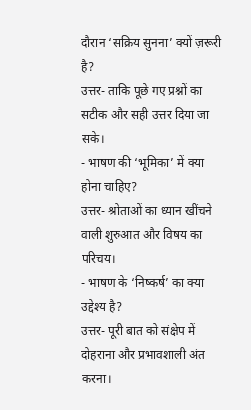दौरान ‘सक्रिय सुनना’ क्यों ज़रूरी है?
उत्तर- ताकि पूछे गए प्रश्नों का सटीक और सही उत्तर दिया जा सके।
- भाषण की ‘भूमिका’ में क्या होना चाहिए?
उत्तर- श्रोताओं का ध्यान खींचने वाली शुरुआत और विषय का परिचय।
- भाषण के ‘निष्कर्ष’ का क्या उद्देश्य है?
उत्तर- पूरी बात को संक्षेप में दोहराना और प्रभावशाली अंत करना।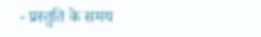- प्रस्तुति के समय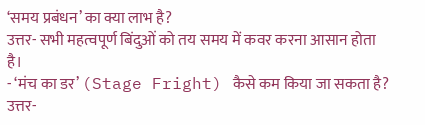‘समय प्रबंधन’ का क्या लाभ है?
उत्तर- सभी महत्वपूर्ण बिंदुओं को तय समय में कवर करना आसान होता है।
- ‘मंच का डर’ (Stage Fright) कैसे कम किया जा सकता है?
उत्तर-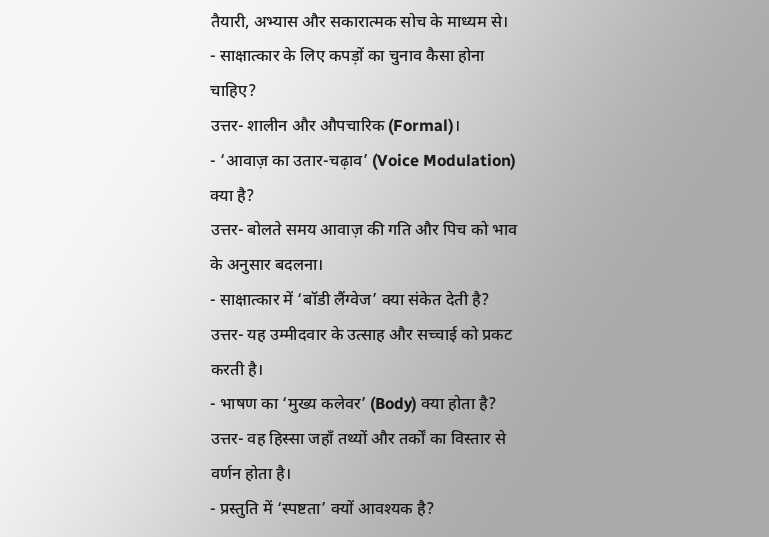तैयारी, अभ्यास और सकारात्मक सोच के माध्यम से।
- साक्षात्कार के लिए कपड़ों का चुनाव कैसा होना चाहिए?
उत्तर- शालीन और औपचारिक (Formal)।
- ‘आवाज़ का उतार-चढ़ाव’ (Voice Modulation) क्या है?
उत्तर- बोलते समय आवाज़ की गति और पिच को भाव के अनुसार बदलना।
- साक्षात्कार में ‘बॉडी लैंग्वेज’ क्या संकेत देती है?
उत्तर- यह उम्मीदवार के उत्साह और सच्चाई को प्रकट करती है।
- भाषण का ‘मुख्य कलेवर’ (Body) क्या होता है?
उत्तर- वह हिस्सा जहाँ तथ्यों और तर्कों का विस्तार से वर्णन होता है।
- प्रस्तुति में ‘स्पष्टता’ क्यों आवश्यक है?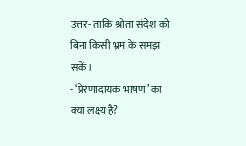उत्तर- ताकि श्रोता संदेश को बिना किसी भ्रम के समझ सकें।
- ‘प्रेरणादायक भाषण’ का क्या लक्ष्य है?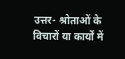उत्तर- श्रोताओं के विचारों या कार्यों में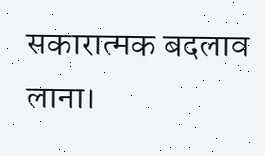सकारात्मक बदलाव लाना।